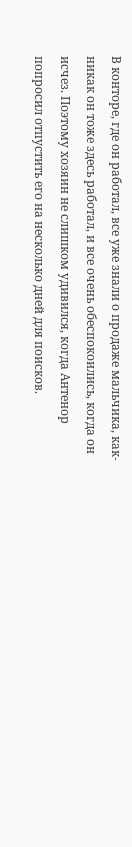В конторе, где он работал, все уже знали о продаже мальчика, как-никак он тоже здесь работал, и все очень обеспокоились, когда он исчез. Поэтому хозяин не слишком удивился, когда Антенор попросил отпустить его на несколько дней для поисков.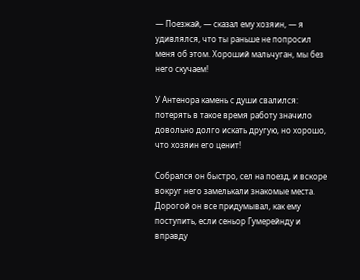— Поезжай, — сказал ему хозяин, — я удивлялся, что ты раньше не попросил меня об этом. Хороший мальчуган, мы без него скучаем!

У Антенора камень с души свалился: потерять в такое время работу значило довольно долго искать другую, но хорошо, что хозяин его ценит!

Собрался он быстро, сел на поезд, и вскоре вокруг него замелькали знакомые места. Дорогой он все придумывал, как ему поступить, если сеньор Гумерейнду и вправду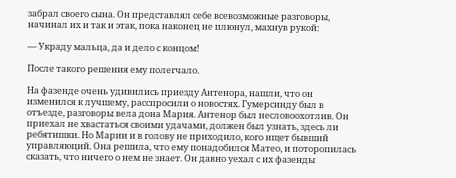забрал своего сына. Он представлял себе всевозможные разговоры, начинал их и так и этак, пока наконец не плюнул, махнув рукой:

— Украду мальца, да и дело с концом!

После такого решения ему полегчало.

На фазенде очень удивились приезду Антенора, нашли, что он изменился к лучшему, расспросили о новостях. Гумeрcинду был в отъезде, разговоры вела дона Мария. Антенор был несловоохотлив. Он приехал не хвастаться своими удачами, должен был узнать, здесь ли ребятишки. Но Марии и в голову не приходило, кого ищет бывший управляюций. Она решила, что ему понадобился Матео, и поторопилась сказать, что ничего о нем не знает. Он давно уехал с их фазенды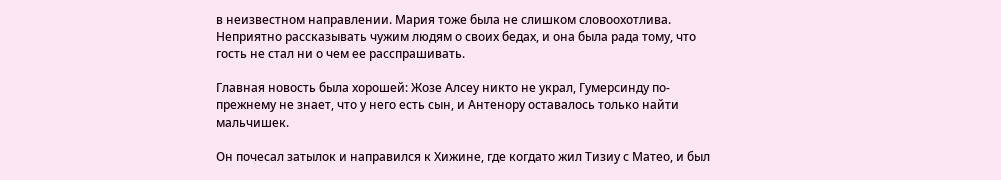в неизвестном направлении. Мария тоже была не слишком словоохотлива. Неприятно рассказывать чужим людям о своих бедах, и она была рада тому, что гость не стал ни о чем ее расспрашивать.

Главная новость была хорошей: Жозе Алсеу никто не украл, Гумерсинду по-прежнему не знает, что у него есть сын, и Антенору оставалось только найти мальчишек.

Он почесал затылок и направился к Хижине, где когдато жил Тизиу с Матео, и был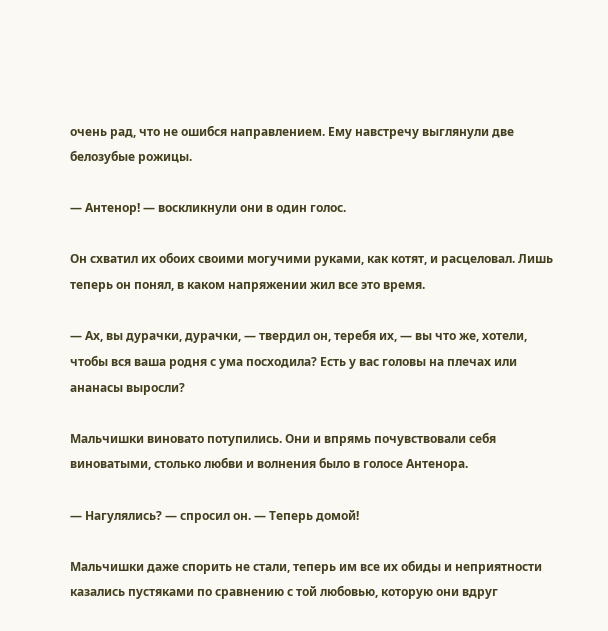очень рад, что не ошибся направлением. Ему навстречу выглянули две белозубые рожицы.

— Антенор! — воскликнули они в один голос.

Он схватил их обоих своими могучими руками, как котят, и расцеловал. Лишь теперь он понял, в каком напряжении жил все это время.

— Ах, вы дурачки, дурачки, — твердил он, теребя их, — вы что же, хотели, чтобы вся ваша родня с ума посходила? Есть у вас головы на плечах или ананасы выросли?

Мальчишки виновато потупились. Они и впрямь почувствовали себя виноватыми, столько любви и волнения было в голосе Антенора.

— Нагулялись? — спросил он. — Теперь домой!

Мальчишки даже спорить не стали, теперь им все их обиды и неприятности казались пустяками по сравнению с той любовью, которую они вдруг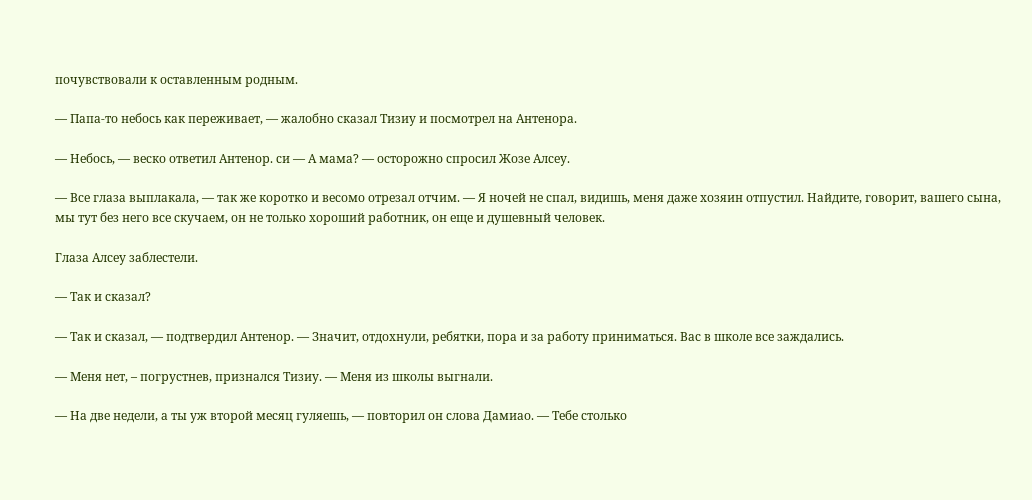почувствовали к оставленным родным.

— Папа-то небось как переживает, — жалобно сказал Тизиу и посмотрел на Антенора.

— Небось, — веско ответил Антенор. си — А мама? — осторожно спросил Жозе Алсеу.

— Все глаза выплакала, — так же коротко и весомо отрезал отчим. — Я ночей не спал, видишь, меня даже хозяин отпустил. Найдите, говорит, вашего сына, мы тут без него все скучаем, он не только хороший работник, он еще и душевный человек.

Глаза Алсеу заблестели.

— Так и сказал?

— Так и сказал, — подтвердил Антенор. — Значит, отдохнули, ребятки, пора и за работу приниматься. Вас в школе все заждались.

— Меня нет, – погрустнев, признался Тизиу. — Меня из школы выгнали.

— На две недели, а ты уж второй месяц гуляешь, — повторил он слова Дамиао. — Тебе столько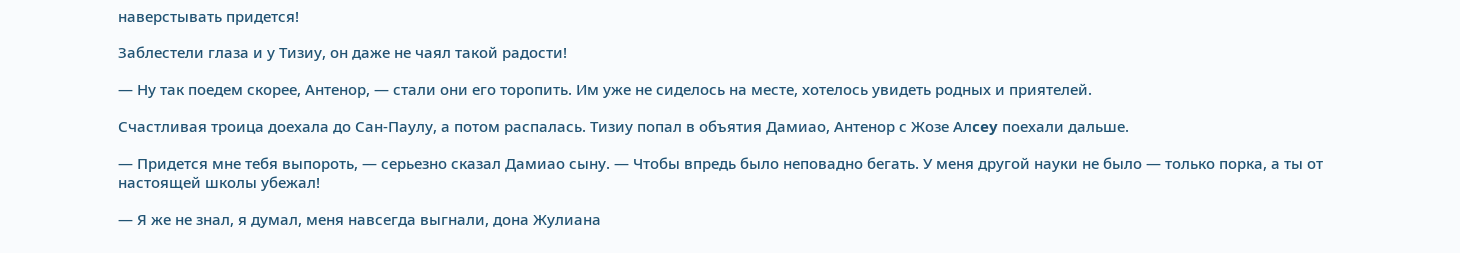наверстывать придется!

Заблестели глаза и у Тизиу, он даже не чаял такой радости!

— Ну так поедем скорее, Антенор, — стали они его торопить. Им уже не сиделось на месте, хотелось увидеть родных и приятелей.

Счастливая троица доехала до Сан-Паулу, а потом распалась. Тизиу попал в объятия Дамиао, Антенор с Жозе Алcey поехали дальше.

— Придется мне тебя выпороть, — серьезно сказал Дамиао сыну. — Чтобы впредь было неповадно бегать. У меня другой науки не было — только порка, а ты от настоящей школы убежал!

— Я же не знал, я думал, меня навсегда выгнали, дона Жулиана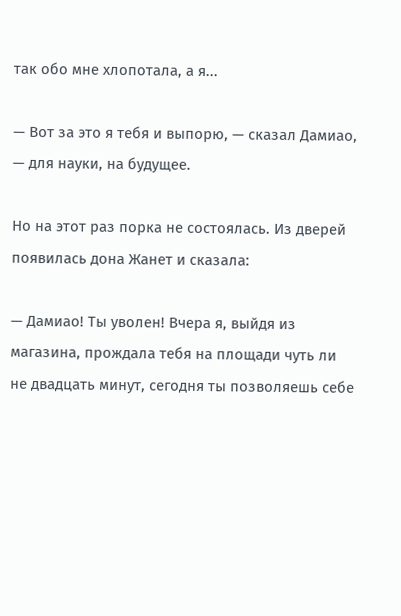так обо мне хлопотала, а я...

— Вот за это я тебя и выпорю, — сказал Дамиао, — для науки, на будущее.

Но на этот раз порка не состоялась. Из дверей появилась дона Жанет и сказала:

— Дамиао! Ты уволен! Вчера я, выйдя из магазина, прождала тебя на площади чуть ли не двадцать минут, сегодня ты позволяешь себе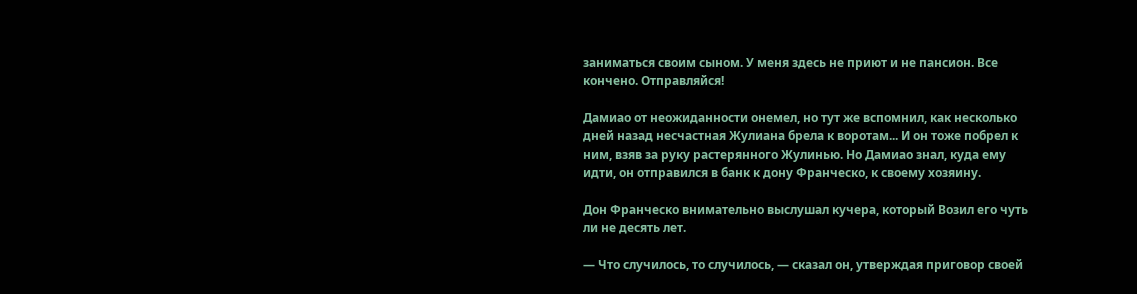заниматься своим сыном. У меня здесь не приют и не пансион. Все кончено. Отправляйся!

Дамиао от неожиданности онемел, но тут же вспомнил, как несколько дней назад несчастная Жулиана брела к воротам... И он тоже побрел к ним, взяв за руку растерянного Жулинью. Но Дамиао знал, куда ему идти, он отправился в банк к дону Франческо, к своему хозяину.

Дон Франческо внимательно выслушал кучера, который Возил его чуть ли не десять лет.

— Что случилось, то случилось, — сказал он, утверждая приговор своей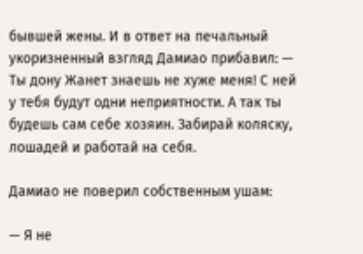бывшей жены. И в ответ на печальный укоризненный взгляд Дамиао прибавил: — Ты дону Жанет знаешь не хуже меня! С ней у тебя будут одни неприятности. А так ты будешь сам себе хозяин. Забирай коляску, лошадей и работай на себя.

Дамиао не поверил собственным ушам:

— Я не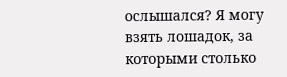ослышался? Я могу взять лошадок, за которыми столько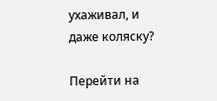ухаживал, и даже коляску?

Перейти на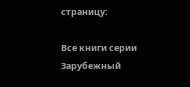страницу:

Все книги серии Зарубежный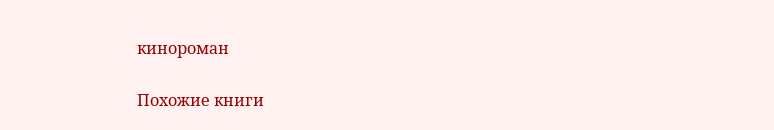кинороман

Похожие книги